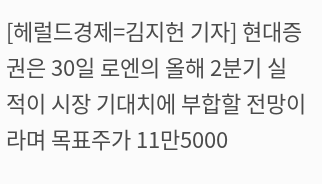[헤럴드경제=김지헌 기자] 현대증권은 30일 로엔의 올해 2분기 실적이 시장 기대치에 부합할 전망이라며 목표주가 11만5000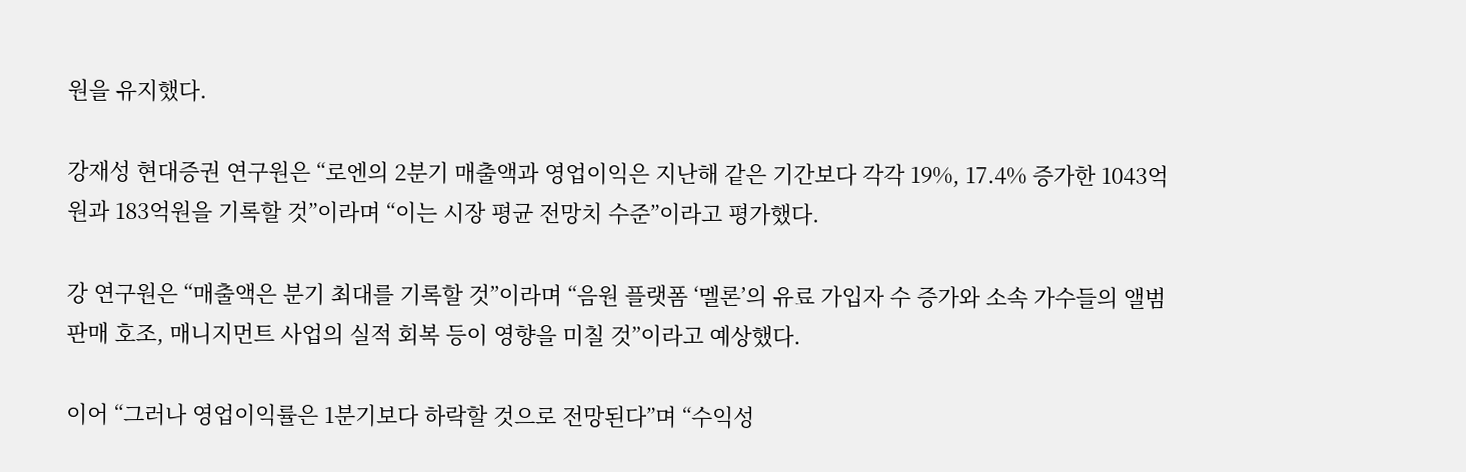원을 유지했다.

강재성 현대증권 연구원은 “로엔의 2분기 매출액과 영업이익은 지난해 같은 기간보다 각각 19%, 17.4% 증가한 1043억원과 183억원을 기록할 것”이라며 “이는 시장 평균 전망치 수준”이라고 평가했다.

강 연구원은 “매출액은 분기 최대를 기록할 것”이라며 “음원 플랫폼 ‘멜론’의 유료 가입자 수 증가와 소속 가수들의 앨범 판매 호조, 매니지먼트 사업의 실적 회복 등이 영향을 미칠 것”이라고 예상했다.

이어 “그러나 영업이익률은 1분기보다 하락할 것으로 전망된다”며 “수익성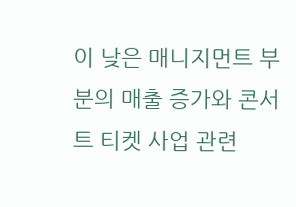이 낮은 매니지먼트 부분의 매출 증가와 콘서트 티켓 사업 관련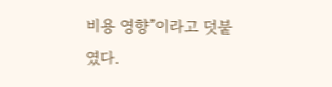비용 영향”이라고 덧붙였다.